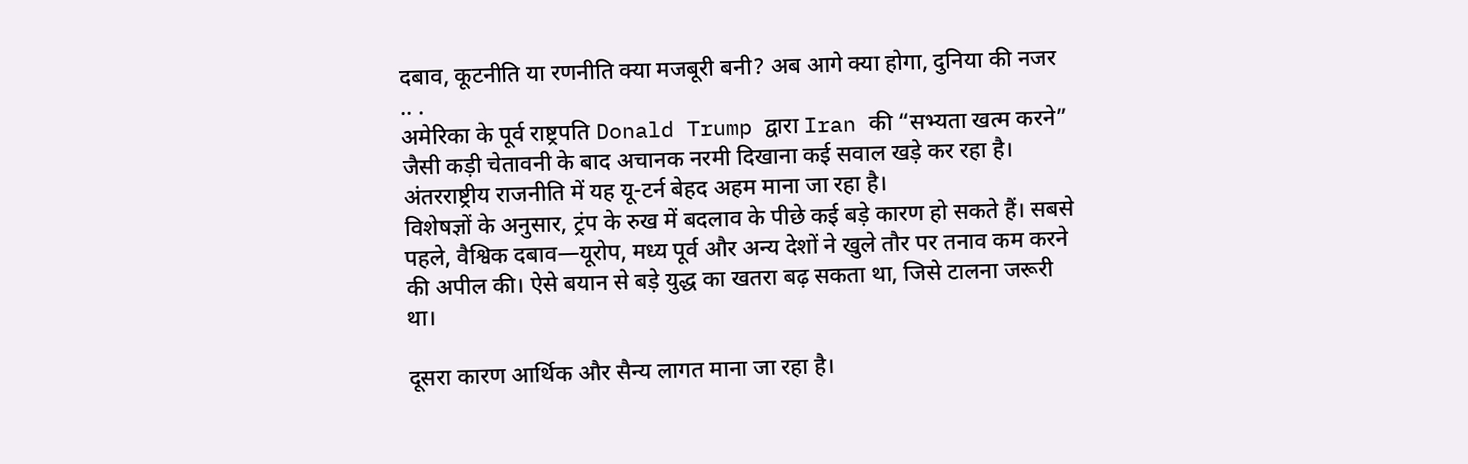दबाव, कूटनीति या रणनीति क्या मजबूरी बनी? अब आगे क्या होगा, दुनिया की नजर
.. .
अमेरिका के पूर्व राष्ट्रपति Donald Trump द्वारा Iran की “सभ्यता खत्म करने” जैसी कड़ी चेतावनी के बाद अचानक नरमी दिखाना कई सवाल खड़े कर रहा है। अंतरराष्ट्रीय राजनीति में यह यू-टर्न बेहद अहम माना जा रहा है।
विशेषज्ञों के अनुसार, ट्रंप के रुख में बदलाव के पीछे कई बड़े कारण हो सकते हैं। सबसे पहले, वैश्विक दबाव—यूरोप, मध्य पूर्व और अन्य देशों ने खुले तौर पर तनाव कम करने की अपील की। ऐसे बयान से बड़े युद्ध का खतरा बढ़ सकता था, जिसे टालना जरूरी था।

दूसरा कारण आर्थिक और सैन्य लागत माना जा रहा है।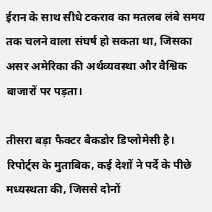ईरान के साथ सीधे टकराव का मतलब लंबे समय तक चलने वाला संघर्ष हो सकता था, जिसका असर अमेरिका की अर्थव्यवस्था और वैश्विक बाजारों पर पड़ता।

तीसरा बड़ा फैक्टर बैकडोर डिप्लोमेसी है। रिपोर्ट्स के मुताबिक, कई देशों ने पर्दे के पीछे मध्यस्थता की, जिससे दोनों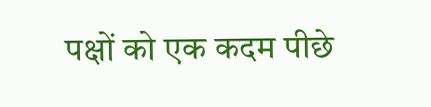पक्षों को एक कदम पीछे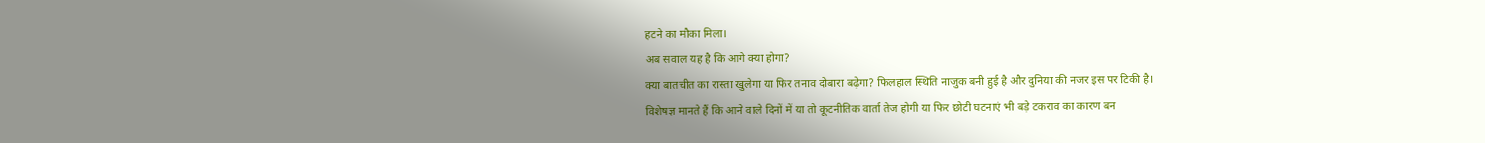हटने का मौका मिला।
अब सवाल यह है कि आगे क्या होगा?
क्या बातचीत का रास्ता खुलेगा या फिर तनाव दोबारा बढ़ेगा? फिलहाल स्थिति नाजुक बनी हुई है और दुनिया की नजर इस पर टिकी है।
विशेषज्ञ मानते हैं कि आने वाले दिनों में या तो कूटनीतिक वार्ता तेज होगी या फिर छोटी घटनाएं भी बड़े टकराव का कारण बन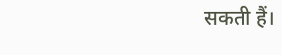सकती हैं।